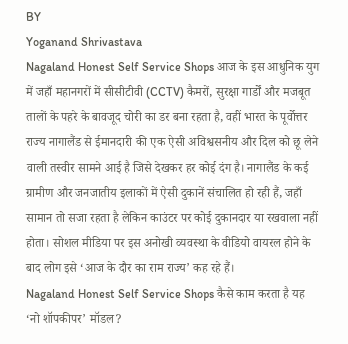BY
Yoganand Shrivastava
Nagaland Honest Self Service Shops आज के इस आधुनिक युग में जहाँ महानगरों में सीसीटीवी (CCTV) कैमरों, सुरक्षा गार्डों और मजबूत तालों के पहरे के बावजूद चोरी का डर बना रहता है, वहीं भारत के पूर्वोत्तर राज्य नागालैंड से ईमानदारी की एक ऐसी अविश्वसनीय और दिल को छू लेने वाली तस्वीर सामने आई है जिसे देखकर हर कोई दंग है। नागालैंड के कई ग्रामीण और जनजातीय इलाकों में ऐसी दुकानें संचालित हो रही हैं, जहाँ सामान तो सजा रहता है लेकिन काउंटर पर कोई दुकानदार या रखवाला नहीं होता। सोशल मीडिया पर इस अनोखी व्यवस्था के वीडियो वायरल होने के बाद लोग इसे ‘आज के दौर का राम राज्य’ कह रहे हैं।
Nagaland Honest Self Service Shops कैसे काम करता है यह ‘नो शॉपकीपर’ मॉडल?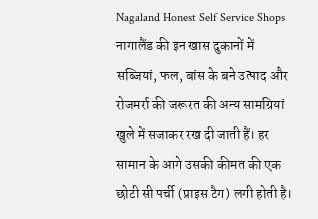Nagaland Honest Self Service Shops नागालैंड की इन खास दुकानों में सब्जियां, फल, बांस के बने उत्पाद और रोजमर्रा की जरूरत की अन्य सामग्रियां खुले में सजाकर रख दी जाती हैं। हर सामान के आगे उसकी कीमत की एक छोटी सी पर्ची (प्राइस टैग) लगी होती है।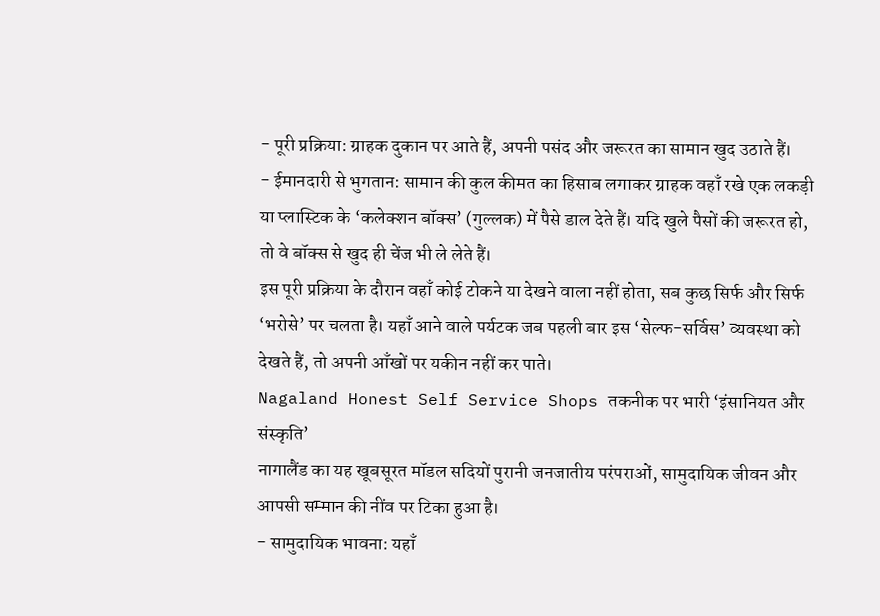- पूरी प्रक्रिया: ग्राहक दुकान पर आते हैं, अपनी पसंद और जरूरत का सामान खुद उठाते हैं।
- ईमानदारी से भुगतान: सामान की कुल कीमत का हिसाब लगाकर ग्राहक वहाँ रखे एक लकड़ी या प्लास्टिक के ‘कलेक्शन बॉक्स’ (गुल्लक) में पैसे डाल देते हैं। यदि खुले पैसों की जरूरत हो, तो वे बॉक्स से खुद ही चेंज भी ले लेते हैं।
इस पूरी प्रक्रिया के दौरान वहाँ कोई टोकने या देखने वाला नहीं होता, सब कुछ सिर्फ और सिर्फ ‘भरोसे’ पर चलता है। यहाँ आने वाले पर्यटक जब पहली बार इस ‘सेल्फ-सर्विस’ व्यवस्था को देखते हैं, तो अपनी आँखों पर यकीन नहीं कर पाते।
Nagaland Honest Self Service Shops तकनीक पर भारी ‘इंसानियत और संस्कृति’
नागालैंड का यह खूबसूरत मॉडल सदियों पुरानी जनजातीय परंपराओं, सामुदायिक जीवन और आपसी सम्मान की नींव पर टिका हुआ है।
- सामुदायिक भावना: यहाँ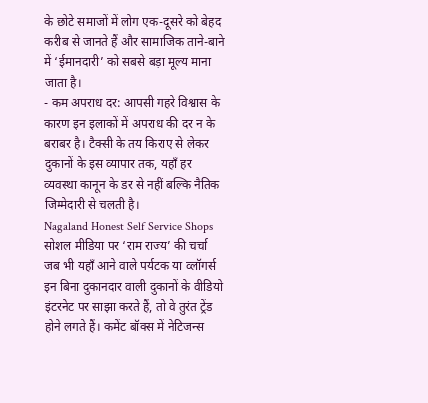के छोटे समाजों में लोग एक-दूसरे को बेहद करीब से जानते हैं और सामाजिक ताने-बाने में ‘ईमानदारी’ को सबसे बड़ा मूल्य माना जाता है।
- कम अपराध दर: आपसी गहरे विश्वास के कारण इन इलाकों में अपराध की दर न के बराबर है। टैक्सी के तय किराए से लेकर दुकानों के इस व्यापार तक, यहाँ हर व्यवस्था कानून के डर से नहीं बल्कि नैतिक जिम्मेदारी से चलती है।
Nagaland Honest Self Service Shops सोशल मीडिया पर ‘राम राज्य’ की चर्चा
जब भी यहाँ आने वाले पर्यटक या व्लॉगर्स इन बिना दुकानदार वाली दुकानों के वीडियो इंटरनेट पर साझा करते हैं, तो वे तुरंत ट्रेंड होने लगते हैं। कमेंट बॉक्स में नेटिजन्स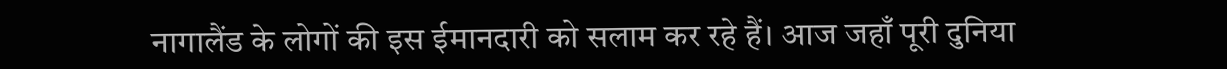नागालैंड के लोगों की इस ईमानदारी को सलाम कर रहे हैं। आज जहाँ पूरी दुनिया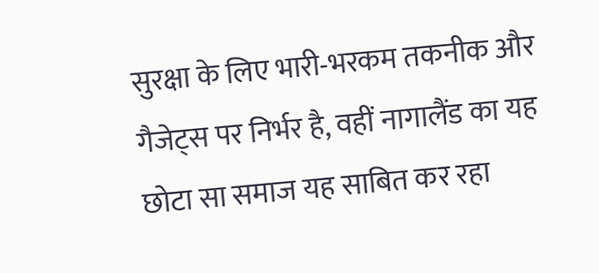सुरक्षा के लिए भारी-भरकम तकनीक और गैजेट्स पर निर्भर है, वहीं नागालैंड का यह छोटा सा समाज यह साबित कर रहा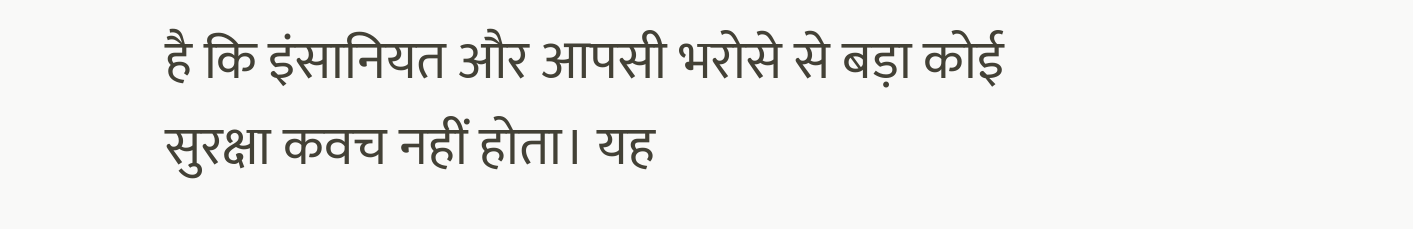है कि इंसानियत और आपसी भरोसे से बड़ा कोई सुरक्षा कवच नहीं होता। यह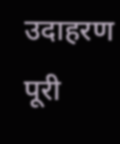उदाहरण पूरी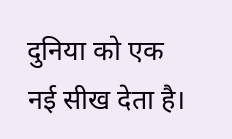दुनिया को एक नई सीख देता है।